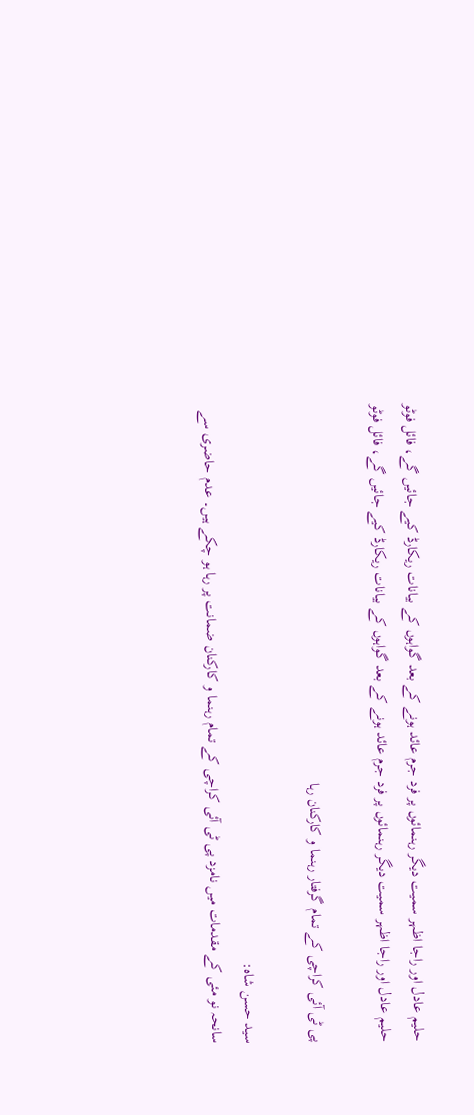حلیم عادل اور راجا اظہر سمیت دیگر رہنمائوں پر فرد جرم عائد ہونے کے بعد گواہوں کے بیانات ریکارڈ کیے جائیں گے، فائل فوٹو
حلیم عادل اور راجا اظہر سمیت دیگر رہنمائوں پر فرد جرم عائد ہونے کے بعد گواہوں کے بیانات ریکارڈ کیے جائیں گے، فائل فوٹو

پی ٹی آئی کراچی کے تمام گرفتار رہنما و کارکنان رہا

سید حسن شاہ:
سانحہ نو مئی کے مقدمات میں نامزد پی ٹی آئی کراچی کے تمام رہنما و کارکنان ضمانت پر رہا ہو چکے ہیں۔ عدم حاضری سے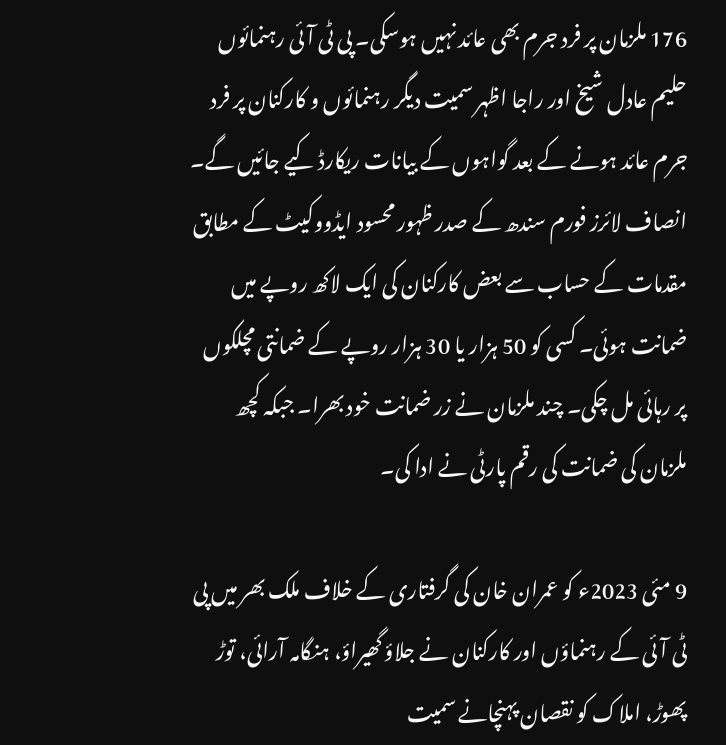176 ملزمان پر فرد جرم بھی عائد نہیں ہوسکی۔ پی ٹی آئی رہنمائوں حلیم عادل شیخ اور راجا اظہر سمیت دیگر رہنمائوں و کارکنان پر فرد جرم عائد ہونے کے بعد گواہوں کے بیانات ریکارڈ کیے جائیں گے۔ انصاف لائرز فورم سندھ کے صدر ظہور محسود ایڈووکیٹ کے مطابق مقدمات کے حساب سے بعض کارکنان کی ایک لاکھ روپے میں ضمانت ہوئی۔ کسی کو 50 ہزار یا 30 ہزار روپے کے ضمانتی مچلکوں پر رہائی مل چکی۔ چند ملزمان نے زر ضمانت خود بھرا۔ جبکہ کچھ ملزمان کی ضمانت کی رقم پارٹی نے ادا کی۔

9 مئی 2023ء کو عمران خان کی گرفتاری کے خلاف ملک بھر میں پی ٹی آئی کے رہنماؤں اور کارکنان نے جلاؤ گھیراؤ، ہنگامہ آرائی، توڑ پھوڑ، املاک کو نقصان پہنچانے سمیت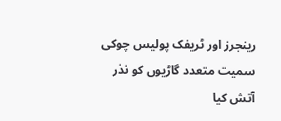رینجرز اور ٹریفک پولیس چوکی سمیت متعدد گاڑیوں کو نذر آتش کیا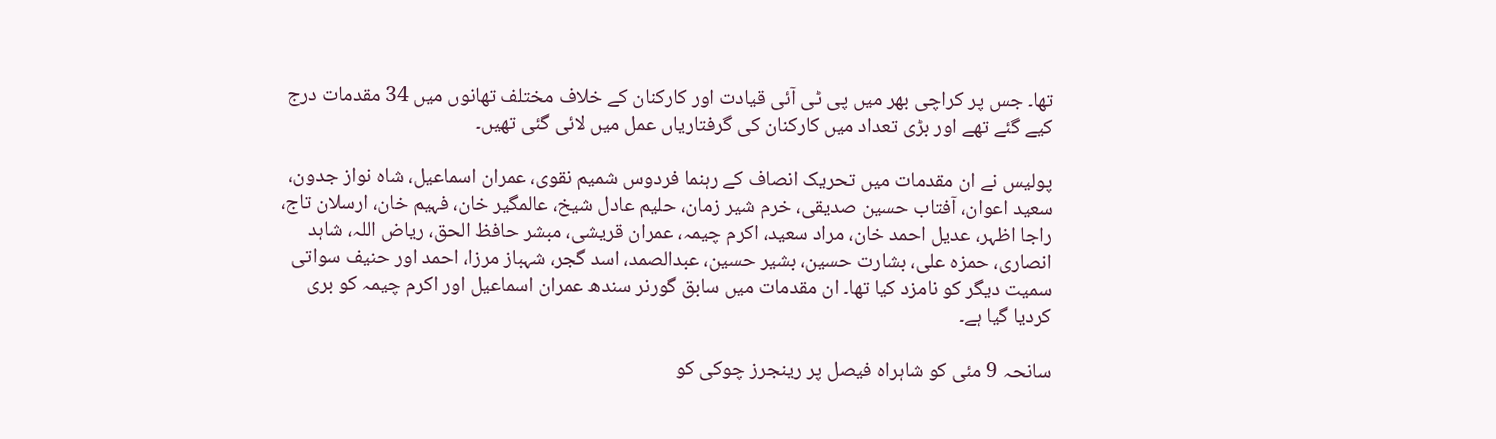تھا۔ جس پر کراچی بھر میں پی ٹی آئی قیادت اور کارکنان کے خلاف مختلف تھانوں میں 34 مقدمات درج کیے گئے تھے اور بڑی تعداد میں کارکنان کی گرفتاریاں عمل میں لائی گئی تھیں۔

پولیس نے ان مقدمات میں تحریک انصاف کے رہنما فردوس شمیم نقوی، عمران اسماعیل، شاہ نواز جدون، سعید اعوان، آفتاب حسین صدیقی، خرم شیر زمان، حلیم عادل شیخ، عالمگیر خان، فہیم خان، ارسلان تاج، راجا اظہر، عدیل احمد خان، مراد سعید، اکرم چیمہ، عمران قریشی، مبشر حافظ الحق، ریاض اللہ، شاہد انصاری، حمزہ علی، بشارت حسین، بشیر حسین، عبدالصمد، اسد گجر، شہباز مرزا، احمد اور حنیف سواتی سمیت دیگر کو نامزد کیا تھا۔ ان مقدمات میں سابق گورنر سندھ عمران اسماعیل اور اکرم چیمہ کو بری کردیا گیا ہے۔

سانحہ 9 مئی کو شاہراہ فیصل پر رینجرز چوکی کو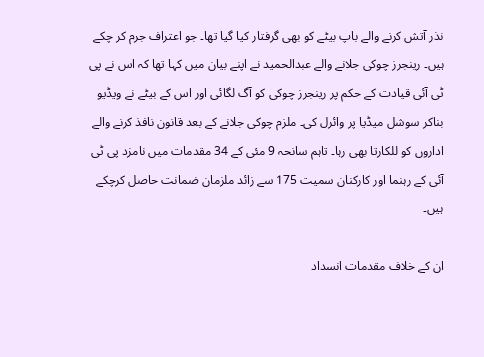نذر آتش کرنے والے باپ بیٹے کو بھی گرفتار کیا گیا تھا۔ جو اعتراف جرم کر چکے ہیں۔ رینجرز چوکی جلانے والے عبدالحمید نے اپنے بیان میں کہا تھا کہ اس نے پی ٹی آئی قیادت کے حکم پر رینجرز چوکی کو آگ لگائی اور اس کے بیٹے نے ویڈیو بناکر سوشل میڈیا پر وائرل کی۔ ملزم چوکی جلانے کے بعد قانون نافذ کرنے والے اداروں کو للکارتا بھی رہا۔ تاہم سانحہ 9 مئی کے 34 مقدمات میں نامزد پی ٹی آئی کے رہنما اور کارکنان سمیت 175 سے زائد ملزمان ضمانت حاصل کرچکے ہیں۔

ان کے خلاف مقدمات انسداد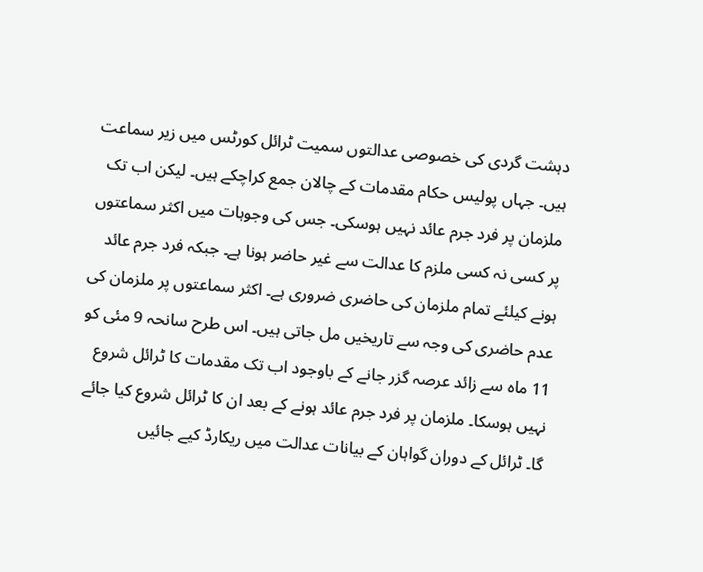دہشت گردی کی خصوصی عدالتوں سمیت ٹرائل کورٹس میں زیر سماعت ہیں۔ جہاں پولیس حکام مقدمات کے چالان جمع کراچکے ہیں۔ لیکن اب تک ملزمان پر فرد جرم عائد نہیں ہوسکی۔ جس کی وجوہات میں اکثر سماعتوں پر کسی نہ کسی ملزم کا عدالت سے غیر حاضر ہونا ہے۔ جبکہ فرد جرم عائد ہونے کیلئے تمام ملزمان کی حاضری ضروری ہے۔ اکثر سماعتوں پر ملزمان کی عدم حاضری کی وجہ سے تاریخیں مل جاتی ہیں۔ اس طرح سانحہ 9 مئی کو 11 ماہ سے زائد عرصہ گزر جانے کے باوجود اب تک مقدمات کا ٹرائل شروع نہیں ہوسکا۔ ملزمان پر فرد جرم عائد ہونے کے بعد ان کا ٹرائل شروع کیا جائے گا۔ ٹرائل کے دوران گواہان کے بیانات عدالت میں ریکارڈ کیے جائیں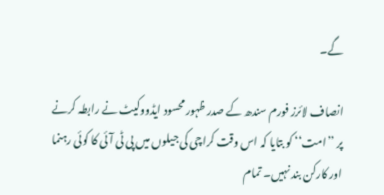گے۔

انصاف لائرز فورم سندھ کے صدر ظہور محسود ایڈووکیٹ نے رابطہ کرنے پر ’’امت‘‘ کو بتایا کہ اس وقت کراچی کی جیلوں میں پی ٹی آئی کا کوئی رہنما اور کارکن بند نہیں۔ تمام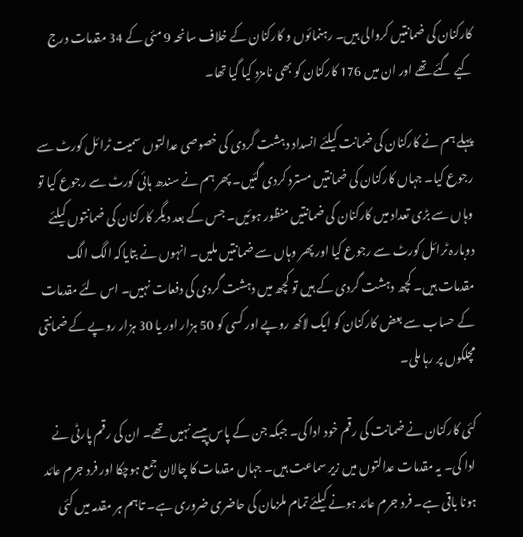کارکنان کی ضمانتیں کروالی ہیں۔ رہنمائوں و کارکنان کے خلاف سانحہ 9 مئی کے 34 مقدمات درج کیے گئے تھے اور ان میں 176 کارکنان کو بھی نامزد کیا گیا تھا۔

پہلے ہم نے کارکنان کی ضمانت کیلئے انسداد دہشت گردی کی خصوصی عدالتوں سمیت ٹرائل کورٹ سے رجوع کیا۔ جہاں کارکنان کی ضمانتیں مسترد کردی گئیں۔ پھر ہم نے سندھ ہائی کورٹ سے رجوع کیا تو وہاں سے بڑی تعداد میں کارکنان کی ضمانتیں منظور ہوئیں۔ جس کے بعد دیگر کارکنان کی ضمانتوں کیلئے دوبارہ ٹرائل کورٹ سے رجوع کیا اور پھر وہاں سے ضمانتیں ملیں۔ انہوں نے بتایاکہ الگ الگ مقدمات ہیں۔ کچھ دہشت گردی کے ہیں تو کچھ میں دہشت گردی کی دفعات نہیں۔ اس لئے مقدمات کے حساب سے بعض کارکنان کو ایک لاکھ روپے اور کسی کو 50 ہزار اور یا 30 ہزار روپے کے ضمانتی مچلکوں پر رہا ملی۔

کئی کارکنان نے ضمانت کی رقم خود ادا کی۔ جبکہ جن کے پاس پیسے نہیں تھے۔ ان کی رقم پارٹی نے ادا کی۔ یہ مقدمات عدالتوں میں زیر سماعت ہیں۔ جہاں مقدمات کا چالان جمع ہوچکا اور فرد جرم عائد ہونا باقی ہے۔ فرد جرم عائد ہونے کیلئے تمام ملزمان کی حاضری ضروری ہے۔ تاہم ہر مقدمہ میں کئی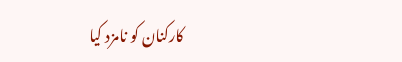کارکنان کو نامزد کیا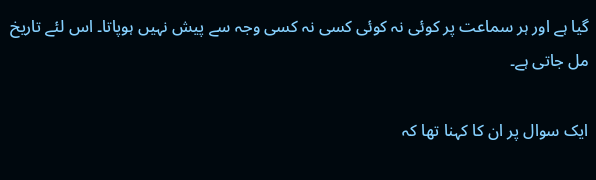گیا ہے اور ہر سماعت پر کوئی نہ کوئی کسی نہ کسی وجہ سے پیش نہیں ہوپاتا۔ اس لئے تاریخ مل جاتی ہے۔

ایک سوال پر ان کا کہنا تھا کہ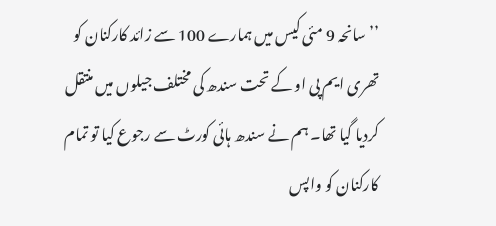’’سانحہ 9 مئی کیس میں ہمارے 100 سے زائد کارکنان کو تھری ایم پی او کے تحت سندھ کی مختلف جیلوں میں منتقل کردیا گیا تھا۔ ہم نے سندھ ہائی کورٹ سے رجوع کیا تو تمام کارکنان کو واپس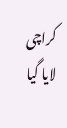کراچی لایا گیا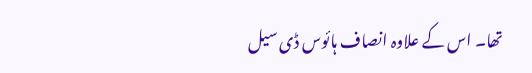تھا۔ اس کے علاوہ انصاف ہائوس ڈی سیل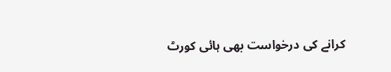کرانے کی درخواست بھی ہائی کورٹ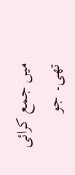میں جمع کرائی تھی۔ جو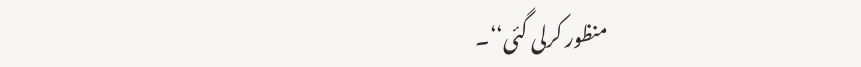منظور کرلی گئی‘‘۔